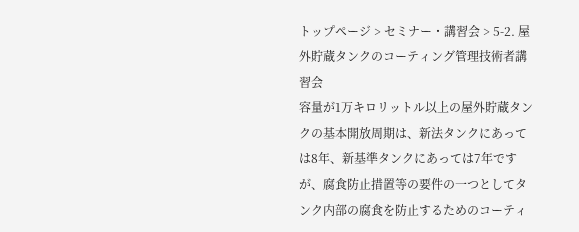トップページ > セミナー・講習会 > 5-2. 屋外貯蔵タンクのコーティング管理技術者講習会
容量が1万キロリットル以上の屋外貯蔵タンクの基本開放周期は、新法タンクにあっては8年、新基準タンクにあっては7年ですが、腐食防止措置等の要件の一つとしてタンク内部の腐食を防止するためのコーティ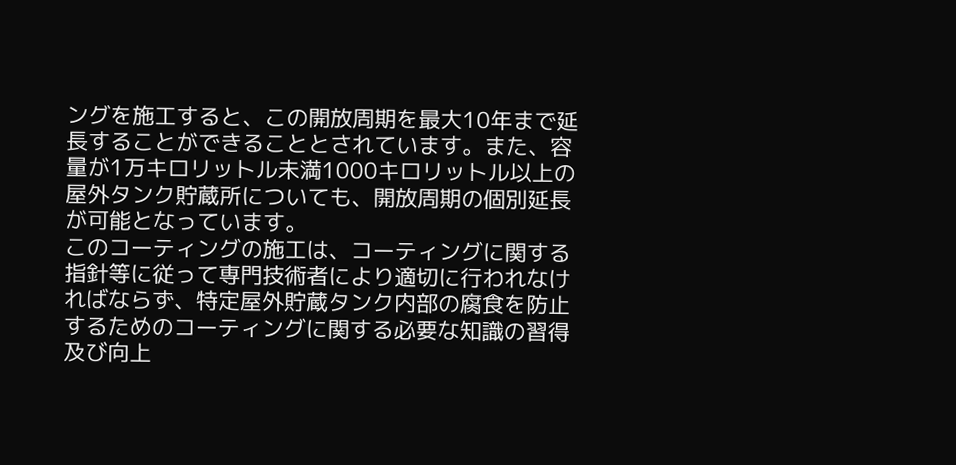ングを施工すると、この開放周期を最大10年まで延長することができることとされています。また、容量が1万キロリットル未満1000キロリットル以上の屋外タンク貯蔵所についても、開放周期の個別延長が可能となっています。
このコーティングの施工は、コーティングに関する指針等に従って専門技術者により適切に行われなければならず、特定屋外貯蔵タンク内部の腐食を防止するためのコーティングに関する必要な知識の習得及び向上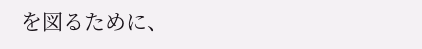を図るために、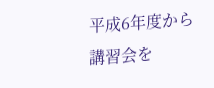平成6年度から講習会を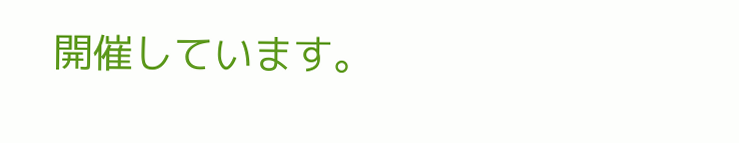開催しています。